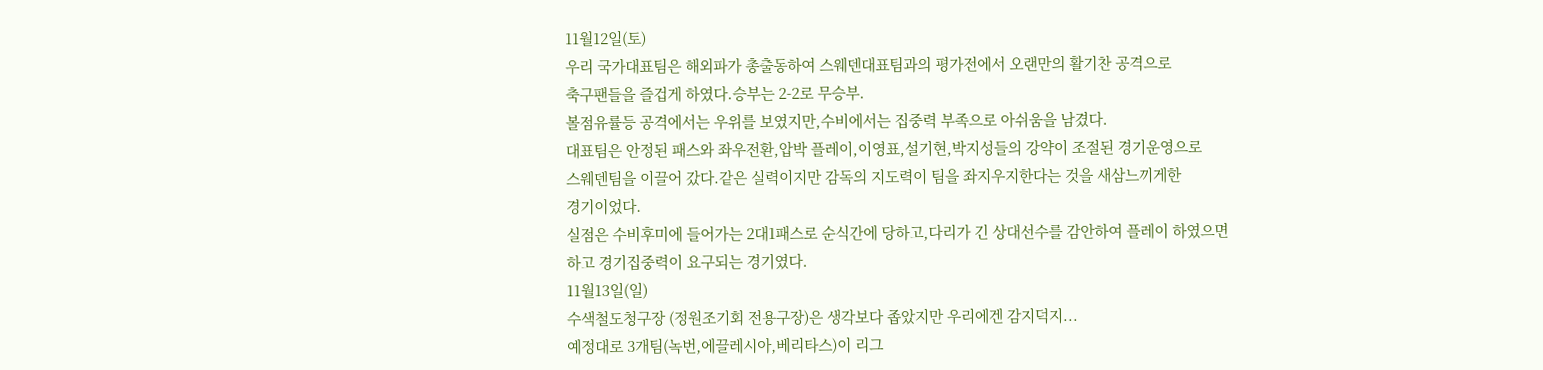11월12일(토)
우리 국가대표팀은 해외파가 총출동하여 스웨덴대표팀과의 평가전에서 오랜만의 활기찬 공격으로
축구팬들을 즐겁게 하였다.승부는 2-2로 무승부.
볼점유률등 공격에서는 우위를 보였지만,수비에서는 집중력 부족으로 아쉬움을 남겼다.
대표팀은 안정된 패스와 좌우전환,압박 플레이,이영표,설기현,박지성들의 강약이 조절된 경기운영으로
스웨덴팀을 이끌어 갔다.같은 실력이지만 감독의 지도력이 팀을 좌지우지한다는 것을 새삼느끼게한
경기이었다.
실점은 수비후미에 들어가는 2대1패스로 순식간에 당하고,다리가 긴 상대선수를 감안하여 플레이 하였으면
하고 경기집중력이 요구되는 경기였다.
11월13일(일)
수색철도청구장 (정원조기회 전용구장)은 생각보다 좁았지만 우리에겐 감지덕지...
예정대로 3개팀(녹번,에끌레시아,베리타스)이 리그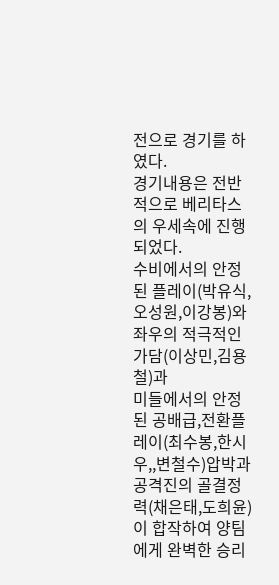전으로 경기를 하였다.
경기내용은 전반적으로 베리타스의 우세속에 진행되었다.
수비에서의 안정된 플레이(박유식,오성원,이강봉)와 좌우의 적극적인 가담(이상민,김용철)과
미들에서의 안정된 공배급,전환플레이(최수봉,한시우,,변철수)압박과 공격진의 골결정력(채은태,도희윤)이 합작하여 양팀에게 완벽한 승리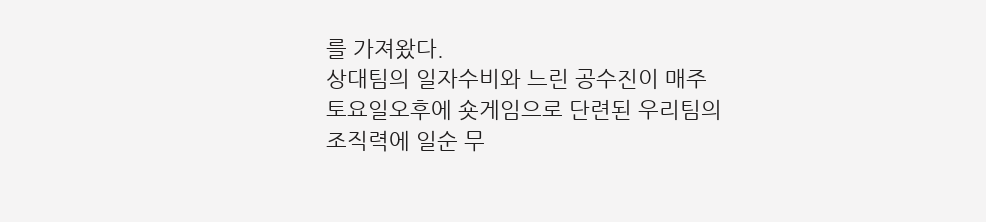를 가져왔다.
상대팀의 일자수비와 느린 공수진이 매주 토요일오후에 숏게임으로 단련된 우리팀의 조직력에 일순 무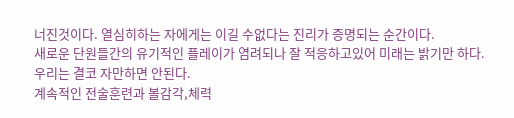너진것이다. 열심히하는 자에게는 이길 수없다는 진리가 증명되는 순간이다.
새로운 단원들간의 유기적인 플레이가 염려되나 잘 적응하고있어 미래는 밝기만 하다.
우리는 결코 자만하면 안된다.
계속적인 전술훈련과 볼감각,체력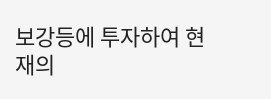보강등에 투자하여 현재의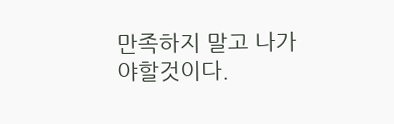만족하지 말고 나가야할것이다.